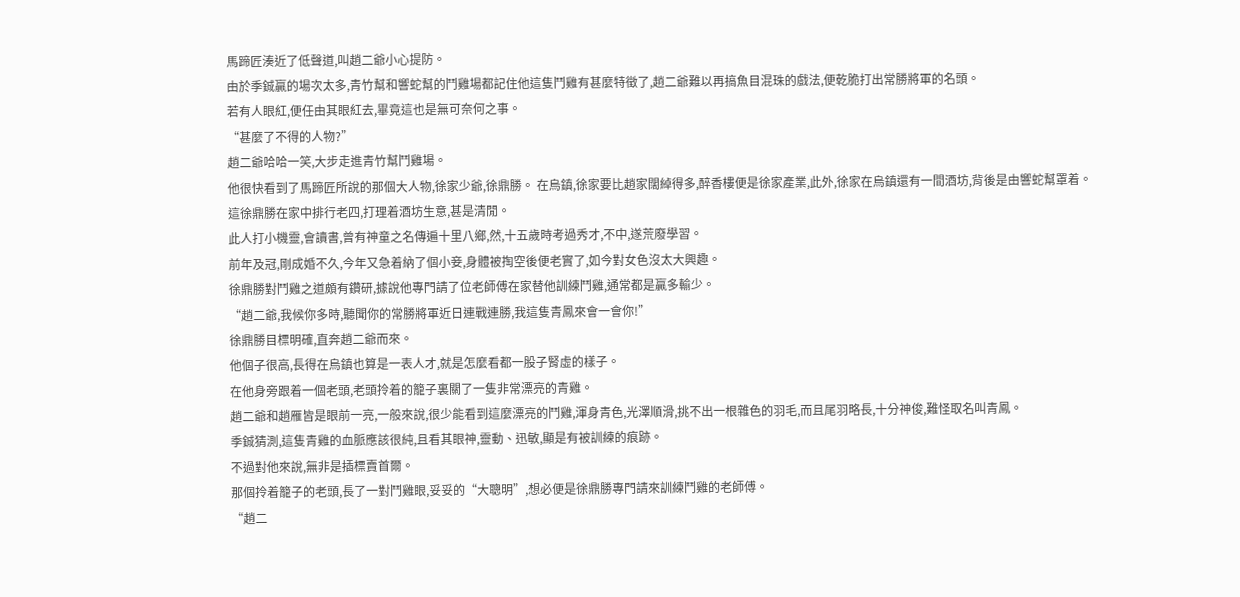馬蹄匠湊近了低聲道,叫趙二爺小心提防。
由於季鋮贏的場次太多,青竹幫和響蛇幫的鬥雞場都記住他這隻鬥雞有甚麼特徵了,趙二爺難以再搞魚目混珠的戲法,便乾脆打出常勝將軍的名頭。
若有人眼紅,便任由其眼紅去,畢竟這也是無可奈何之事。
“甚麼了不得的人物?”
趙二爺哈哈一笑,大步走進青竹幫鬥雞場。
他很快看到了馬蹄匠所說的那個大人物,徐家少爺,徐鼎勝。 在烏鎮,徐家要比趙家闊綽得多,醉香樓便是徐家產業,此外,徐家在烏鎮還有一間酒坊,背後是由響蛇幫罩着。
這徐鼎勝在家中排行老四,打理着酒坊生意,甚是清閒。
此人打小機靈,會讀書,曾有神童之名傳遍十里八鄉,然,十五歲時考過秀才,不中,遂荒廢學習。
前年及冠,剛成婚不久,今年又急着納了個小妾,身體被掏空後便老實了,如今對女色沒太大興趣。
徐鼎勝對鬥雞之道頗有鑽研,據說他專門請了位老師傅在家替他訓練鬥雞,通常都是贏多輸少。
“趙二爺,我候你多時,聽聞你的常勝將軍近日連戰連勝,我這隻青鳳來會一會你!”
徐鼎勝目標明確,直奔趙二爺而來。
他個子很高,長得在烏鎮也算是一表人才,就是怎麼看都一股子腎虛的樣子。
在他身旁跟着一個老頭,老頭拎着的籠子裏關了一隻非常漂亮的青雞。
趙二爺和趙雁皆是眼前一亮,一般來說,很少能看到這麼漂亮的鬥雞,渾身青色,光澤順滑,挑不出一根雜色的羽毛,而且尾羽略長,十分神俊,難怪取名叫青鳳。
季鋮猜測,這隻青雞的血脈應該很純,且看其眼神,靈動、迅敏,顯是有被訓練的痕跡。
不過對他來說,無非是插標賣首爾。
那個拎着籠子的老頭,長了一對鬥雞眼,妥妥的“大聰明”,想必便是徐鼎勝專門請來訓練鬥雞的老師傅。
“趙二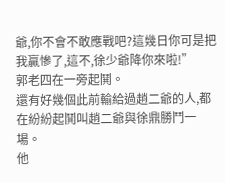爺,你不會不敢應戰吧?這幾日你可是把我贏慘了,這不,徐少爺降你來啦!”
郭老四在一旁起鬨。
還有好幾個此前輸給過趙二爺的人,都在紛紛起鬨叫趙二爺與徐鼎勝鬥一場。
他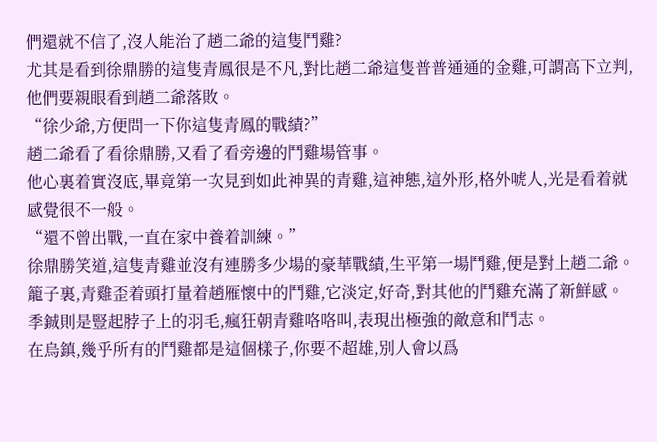們還就不信了,沒人能治了趙二爺的這隻鬥雞?
尤其是看到徐鼎勝的這隻青鳳很是不凡,對比趙二爺這隻普普通通的金雞,可謂高下立判,他們要親眼看到趙二爺落敗。
“徐少爺,方便問一下你這隻青鳳的戰績?”
趙二爺看了看徐鼎勝,又看了看旁邊的鬥雞場管事。
他心裏着實沒底,畢竟第一次見到如此神異的青雞,這神態,這外形,格外唬人,光是看着就感覺很不一般。
“還不曾出戰,一直在家中養着訓練。”
徐鼎勝笑道,這隻青雞並沒有連勝多少場的豪華戰績,生平第一場鬥雞,便是對上趙二爺。
籠子裏,青雞歪着頭打量着趙雁懷中的鬥雞,它淡定,好奇,對其他的鬥雞充滿了新鮮感。
季鋮則是豎起脖子上的羽毛,瘋狂朝青雞咯咯叫,表現出極強的敵意和鬥志。
在烏鎮,幾乎所有的鬥雞都是這個樣子,你要不超雄,別人會以爲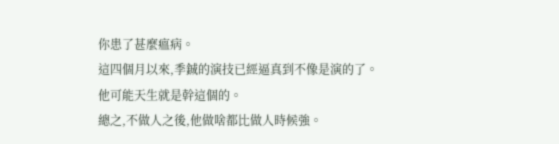你患了甚麼瘟病。
這四個月以來,季鋮的演技已經逼真到不像是演的了。
他可能天生就是幹這個的。
總之,不做人之後,他做啥都比做人時候強。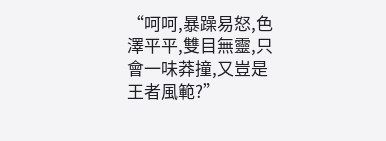“呵呵,暴躁易怒,色澤平平,雙目無靈,只會一味莽撞,又豈是王者風範?”